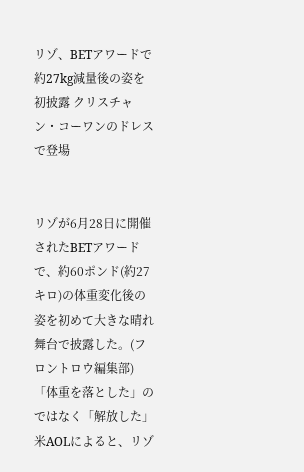リゾ、BETアワードで約27kg減量後の姿を初披露 クリスチャン・コーワンのドレスで登場


リゾが6月28日に開催されたBETアワードで、約60ポンド(約27キロ)の体重変化後の姿を初めて大きな晴れ舞台で披露した。(フロントロウ編集部)
「体重を落とした」のではなく「解放した」
米AOLによると、リゾ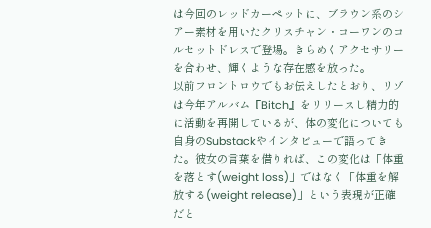は今回のレッドカーペットに、ブラウン系のシアー素材を用いたクリスチャン・コーワンのコルセットドレスで登場。きらめくアクセサリーを合わせ、輝くような存在感を放った。
以前フロントロウでもお伝えしたとおり、リゾは今年アルバム『Bitch』をリリースし精力的に活動を再開しているが、体の変化についても自身のSubstackやインタビューで語ってきた。彼女の言葉を借りれば、この変化は「体重を落とす(weight loss)」ではなく「体重を解放する(weight release)」という表現が正確だと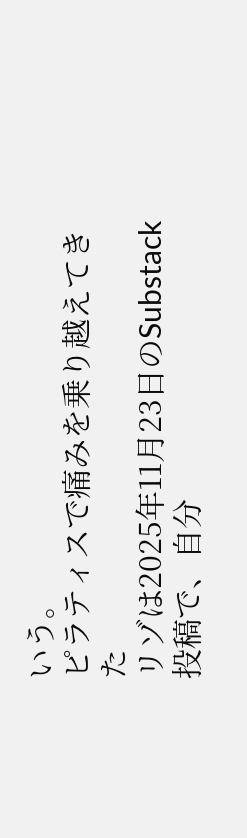いう。
ピラティスで痛みを乗り越えてきた
リゾは2025年11月23日のSubstack投稿で、自分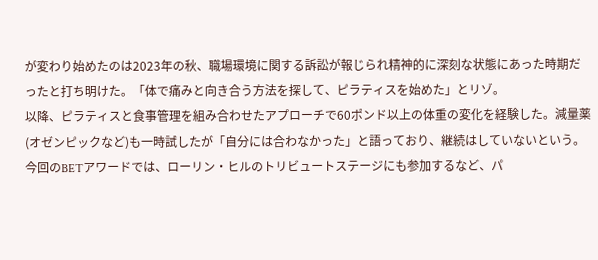が変わり始めたのは2023年の秋、職場環境に関する訴訟が報じられ精神的に深刻な状態にあった時期だったと打ち明けた。「体で痛みと向き合う方法を探して、ピラティスを始めた」とリゾ。
以降、ピラティスと食事管理を組み合わせたアプローチで60ポンド以上の体重の変化を経験した。減量薬(オゼンピックなど)も一時試したが「自分には合わなかった」と語っており、継続はしていないという。今回のBETアワードでは、ローリン・ヒルのトリビュートステージにも参加するなど、パ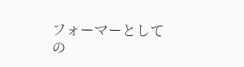フォーマーとしての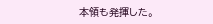本領も発揮した。